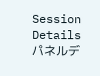Session Details
パネルデ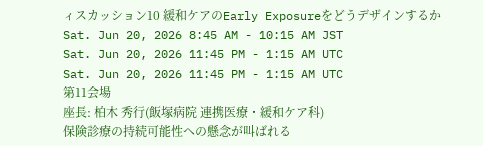ィスカッション10 緩和ケアのEarly Exposureをどうデザインするか
Sat. Jun 20, 2026 8:45 AM - 10:15 AM JST
Sat. Jun 20, 2026 11:45 PM - 1:15 AM UTC
Sat. Jun 20, 2026 11:45 PM - 1:15 AM UTC
第11会場
座長: 柏木 秀行(飯塚病院 連携医療・緩和ケア科)
保険診療の持続可能性への懸念が叫ばれる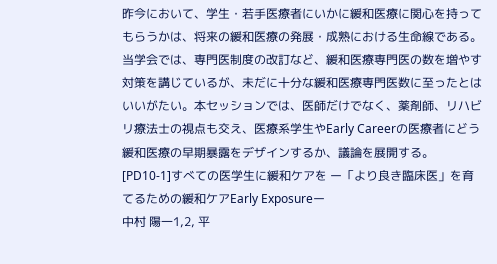昨今において、学生・若手医療者にいかに緩和医療に関心を持ってもらうかは、将来の緩和医療の発展・成熟における生命線である。当学会では、専門医制度の改訂など、緩和医療専門医の数を増やす対策を講じているが、未だに十分な緩和医療専門医数に至ったとはいいがたい。本セッションでは、医師だけでなく、薬剤師、リハビリ療法士の視点も交え、医療系学生やEarly Careerの医療者にどう緩和医療の早期暴露をデザインするか、議論を展開する。
[PD10-1]すべての医学生に緩和ケアを ー「より良き臨床医」を育てるための緩和ケアEarly Exposureー
中村 陽一1,2, 平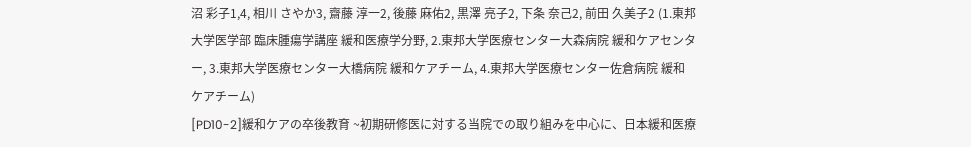沼 彩子1,4, 相川 さやか3, 齋藤 淳一2, 後藤 麻佑2, 黒澤 亮子2, 下条 奈己2, 前田 久美子2 (1.東邦大学医学部 臨床腫瘍学講座 緩和医療学分野, 2.東邦大学医療センター大森病院 緩和ケアセンター, 3.東邦大学医療センター大橋病院 緩和ケアチーム, 4.東邦大学医療センター佐倉病院 緩和ケアチーム)
[PD10-2]緩和ケアの卒後教育 ~初期研修医に対する当院での取り組みを中心に、日本緩和医療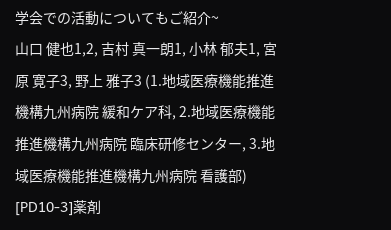学会での活動についてもご紹介~
山口 健也1,2, 吉村 真一朗1, 小林 郁夫1, 宮原 寛子3, 野上 雅子3 (1.地域医療機能推進機構九州病院 緩和ケア科, 2.地域医療機能推進機構九州病院 臨床研修センター, 3.地域医療機能推進機構九州病院 看護部)
[PD10-3]薬剤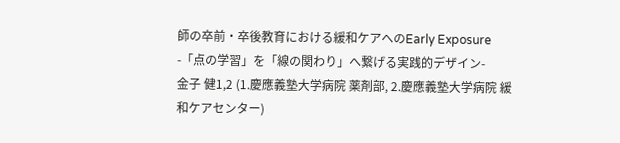師の卒前・卒後教育における緩和ケアへのEarly Exposure -「点の学習」を「線の関わり」へ繋げる実践的デザイン-
金子 健1,2 (1.慶應義塾大学病院 薬剤部, 2.慶應義塾大学病院 緩和ケアセンター)